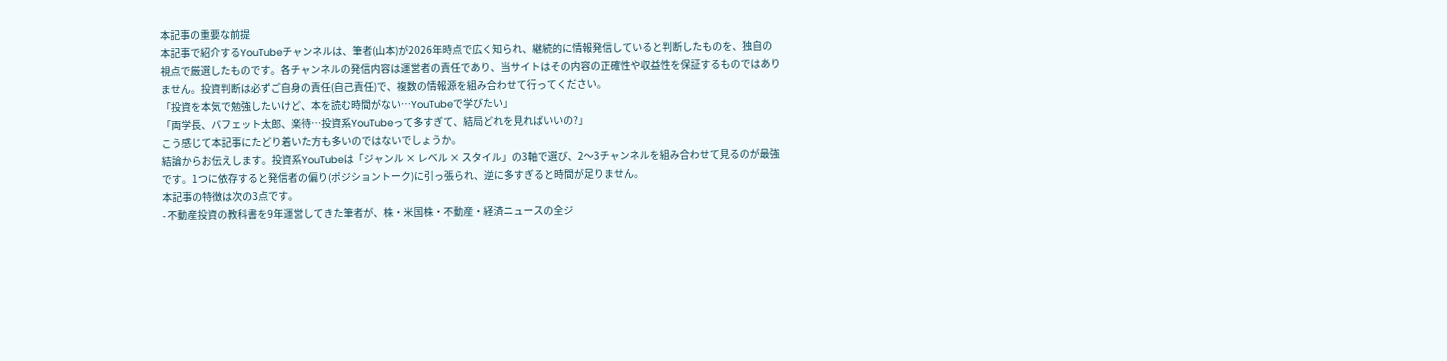本記事の重要な前提
本記事で紹介するYouTubeチャンネルは、筆者(山本)が2026年時点で広く知られ、継続的に情報発信していると判断したものを、独自の視点で厳選したものです。各チャンネルの発信内容は運営者の責任であり、当サイトはその内容の正確性や収益性を保証するものではありません。投資判断は必ずご自身の責任(自己責任)で、複数の情報源を組み合わせて行ってください。
「投資を本気で勉強したいけど、本を読む時間がない…YouTubeで学びたい」
「両学長、バフェット太郎、楽待…投資系YouTubeって多すぎて、結局どれを見ればいいの?」
こう感じて本記事にたどり着いた方も多いのではないでしょうか。
結論からお伝えします。投資系YouTubeは「ジャンル × レベル × スタイル」の3軸で選び、2〜3チャンネルを組み合わせて見るのが最強です。1つに依存すると発信者の偏り(ポジショントーク)に引っ張られ、逆に多すぎると時間が足りません。
本記事の特徴は次の3点です。
- 不動産投資の教科書を9年運営してきた筆者が、株・米国株・不動産・経済ニュースの全ジ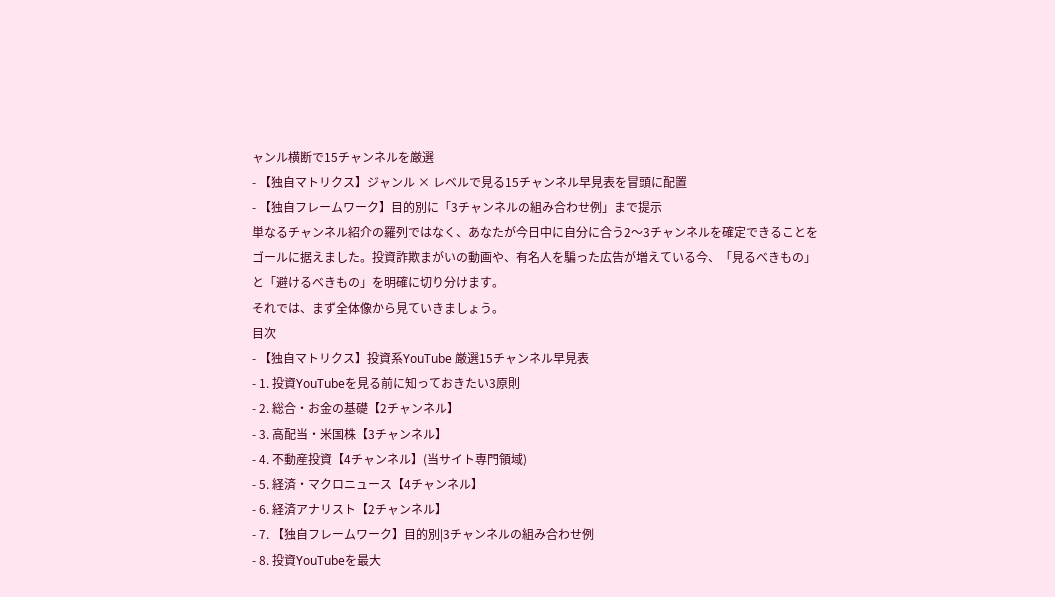ャンル横断で15チャンネルを厳選
- 【独自マトリクス】ジャンル × レベルで見る15チャンネル早見表を冒頭に配置
- 【独自フレームワーク】目的別に「3チャンネルの組み合わせ例」まで提示
単なるチャンネル紹介の羅列ではなく、あなたが今日中に自分に合う2〜3チャンネルを確定できることをゴールに据えました。投資詐欺まがいの動画や、有名人を騙った広告が増えている今、「見るべきもの」と「避けるべきもの」を明確に切り分けます。
それでは、まず全体像から見ていきましょう。
目次
- 【独自マトリクス】投資系YouTube 厳選15チャンネル早見表
- 1. 投資YouTubeを見る前に知っておきたい3原則
- 2. 総合・お金の基礎【2チャンネル】
- 3. 高配当・米国株【3チャンネル】
- 4. 不動産投資【4チャンネル】(当サイト専門領域)
- 5. 経済・マクロニュース【4チャンネル】
- 6. 経済アナリスト【2チャンネル】
- 7. 【独自フレームワーク】目的別|3チャンネルの組み合わせ例
- 8. 投資YouTubeを最大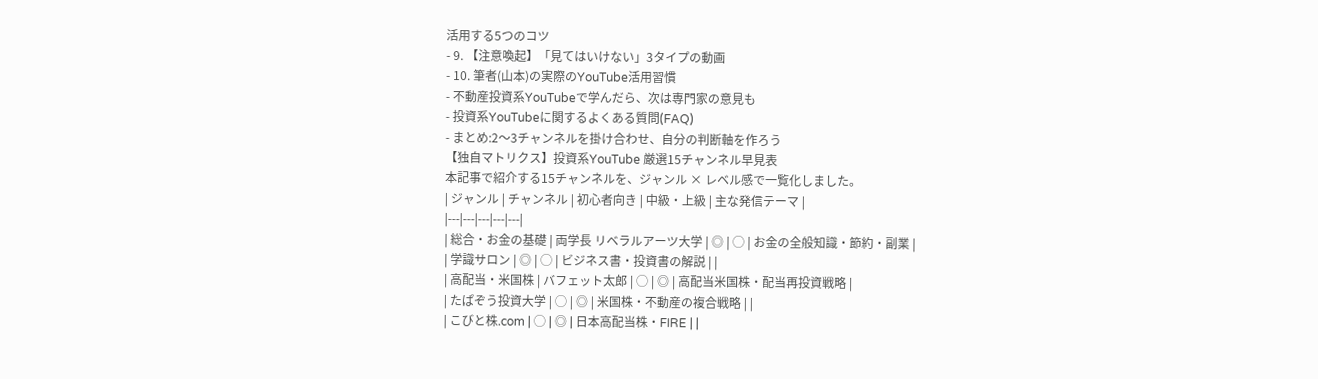活用する5つのコツ
- 9. 【注意喚起】「見てはいけない」3タイプの動画
- 10. 筆者(山本)の実際のYouTube活用習慣
- 不動産投資系YouTubeで学んだら、次は専門家の意見も
- 投資系YouTubeに関するよくある質問(FAQ)
- まとめ:2〜3チャンネルを掛け合わせ、自分の判断軸を作ろう
【独自マトリクス】投資系YouTube 厳選15チャンネル早見表
本記事で紹介する15チャンネルを、ジャンル × レベル感で一覧化しました。
| ジャンル | チャンネル | 初心者向き | 中級・上級 | 主な発信テーマ |
|---|---|---|---|---|
| 総合・お金の基礎 | 両学長 リベラルアーツ大学 | ◎ | ◯ | お金の全般知識・節約・副業 |
| 学識サロン | ◎ | ◯ | ビジネス書・投資書の解説 | |
| 高配当・米国株 | バフェット太郎 | ◯ | ◎ | 高配当米国株・配当再投資戦略 |
| たぱぞう投資大学 | ◯ | ◎ | 米国株・不動産の複合戦略 | |
| こびと株.com | ◯ | ◎ | 日本高配当株・FIRE | |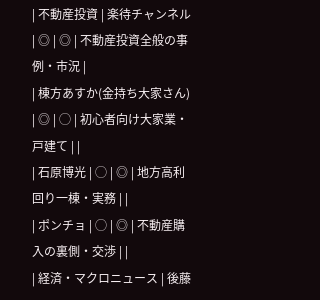| 不動産投資 | 楽待チャンネル | ◎ | ◎ | 不動産投資全般の事例・市況 |
| 棟方あすか(金持ち大家さん) | ◎ | ◯ | 初心者向け大家業・戸建て | |
| 石原博光 | ◯ | ◎ | 地方高利回り一棟・実務 | |
| ポンチョ | ◯ | ◎ | 不動産購入の裏側・交渉 | |
| 経済・マクロニュース | 後藤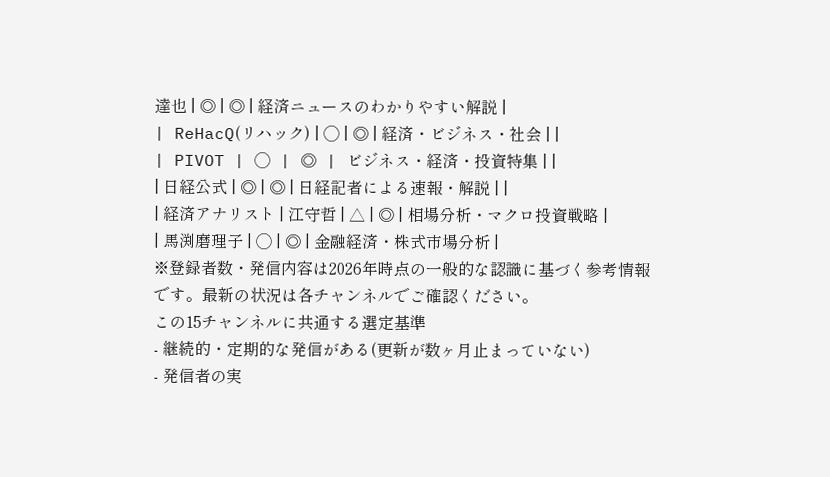達也 | ◎ | ◎ | 経済ニュースのわかりやすい解説 |
| ReHacQ(リハック) | ◯ | ◎ | 経済・ビジネス・社会 | |
| PIVOT | ◯ | ◎ | ビジネス・経済・投資特集 | |
| 日経公式 | ◎ | ◎ | 日経記者による速報・解説 | |
| 経済アナリスト | 江守哲 | △ | ◎ | 相場分析・マクロ投資戦略 |
| 馬渕磨理子 | ◯ | ◎ | 金融経済・株式市場分析 |
※登録者数・発信内容は2026年時点の一般的な認識に基づく参考情報です。最新の状況は各チャンネルでご確認ください。
この15チャンネルに共通する選定基準
- 継続的・定期的な発信がある(更新が数ヶ月止まっていない)
- 発信者の実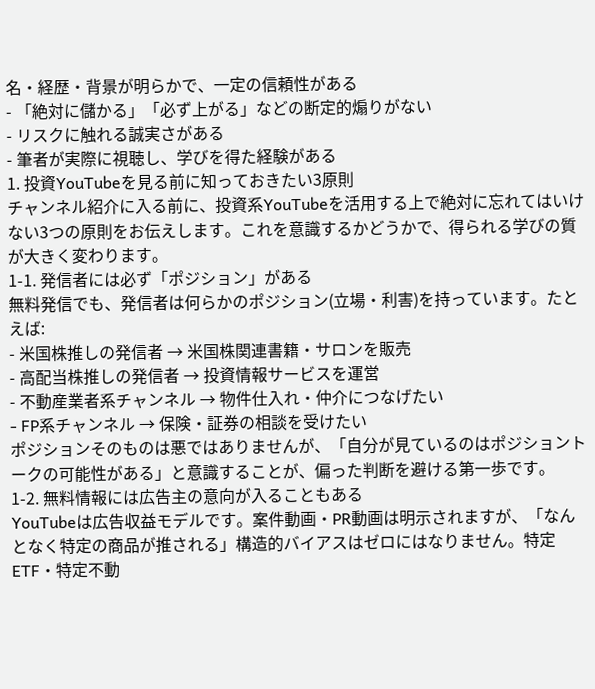名・経歴・背景が明らかで、一定の信頼性がある
- 「絶対に儲かる」「必ず上がる」などの断定的煽りがない
- リスクに触れる誠実さがある
- 筆者が実際に視聴し、学びを得た経験がある
1. 投資YouTubeを見る前に知っておきたい3原則
チャンネル紹介に入る前に、投資系YouTubeを活用する上で絶対に忘れてはいけない3つの原則をお伝えします。これを意識するかどうかで、得られる学びの質が大きく変わります。
1-1. 発信者には必ず「ポジション」がある
無料発信でも、発信者は何らかのポジション(立場・利害)を持っています。たとえば:
- 米国株推しの発信者 → 米国株関連書籍・サロンを販売
- 高配当株推しの発信者 → 投資情報サービスを運営
- 不動産業者系チャンネル → 物件仕入れ・仲介につなげたい
- FP系チャンネル → 保険・証券の相談を受けたい
ポジションそのものは悪ではありませんが、「自分が見ているのはポジショントークの可能性がある」と意識することが、偏った判断を避ける第一歩です。
1-2. 無料情報には広告主の意向が入ることもある
YouTubeは広告収益モデルです。案件動画・PR動画は明示されますが、「なんとなく特定の商品が推される」構造的バイアスはゼロにはなりません。特定ETF・特定不動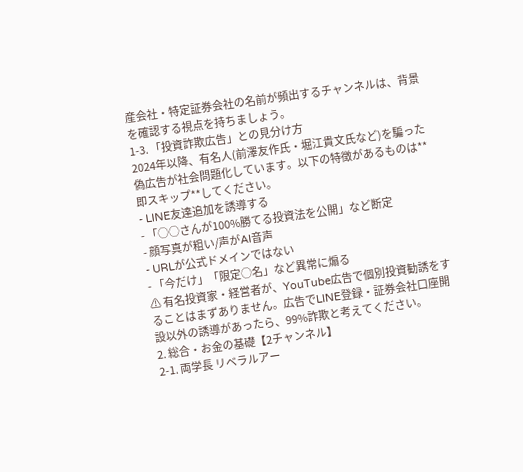産会社・特定証券会社の名前が頻出するチャンネルは、背景を確認する視点を持ちましょう。
1-3. 「投資詐欺広告」との見分け方
2024年以降、有名人(前澤友作氏・堀江貴文氏など)を騙った偽広告が社会問題化しています。以下の特徴があるものは**即スキップ**してください。
- LINE友達追加を誘導する
- 「○○さんが100%勝てる投資法を公開」など断定
- 顔写真が粗い/声がAI音声
- URLが公式ドメインではない
- 「今だけ」「限定○名」など異常に煽る
⚠ 有名投資家・経営者が、YouTube広告で個別投資勧誘をすることはまずありません。広告でLINE登録・証券会社口座開設以外の誘導があったら、99%詐欺と考えてください。
2. 総合・お金の基礎【2チャンネル】
2-1. 両学長 リベラルアー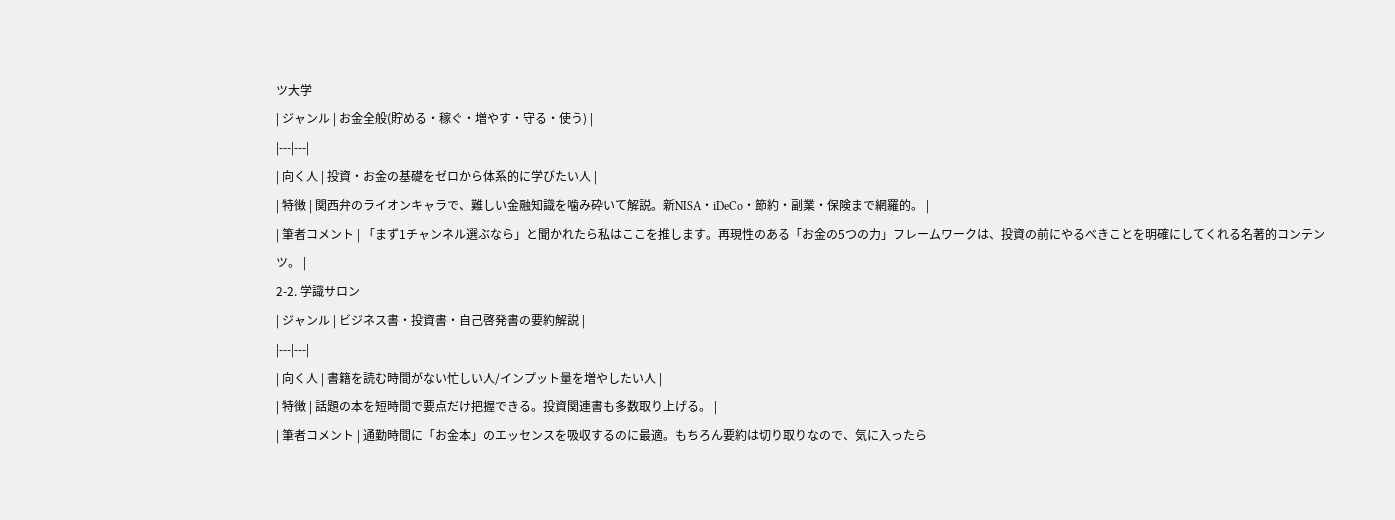ツ大学
| ジャンル | お金全般(貯める・稼ぐ・増やす・守る・使う) |
|---|---|
| 向く人 | 投資・お金の基礎をゼロから体系的に学びたい人 |
| 特徴 | 関西弁のライオンキャラで、難しい金融知識を噛み砕いて解説。新NISA・iDeCo・節約・副業・保険まで網羅的。 |
| 筆者コメント | 「まず1チャンネル選ぶなら」と聞かれたら私はここを推します。再現性のある「お金の5つの力」フレームワークは、投資の前にやるべきことを明確にしてくれる名著的コンテンツ。 |
2-2. 学識サロン
| ジャンル | ビジネス書・投資書・自己啓発書の要約解説 |
|---|---|
| 向く人 | 書籍を読む時間がない忙しい人/インプット量を増やしたい人 |
| 特徴 | 話題の本を短時間で要点だけ把握できる。投資関連書も多数取り上げる。 |
| 筆者コメント | 通勤時間に「お金本」のエッセンスを吸収するのに最適。もちろん要約は切り取りなので、気に入ったら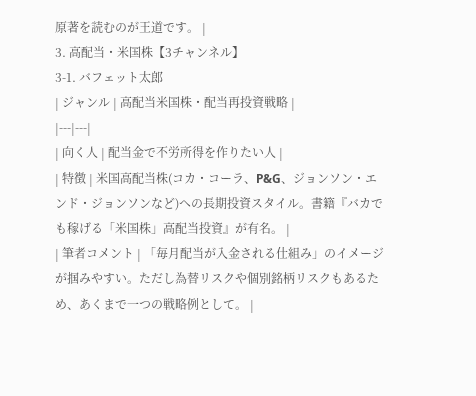原著を読むのが王道です。 |
3. 高配当・米国株【3チャンネル】
3-1. バフェット太郎
| ジャンル | 高配当米国株・配当再投資戦略 |
|---|---|
| 向く人 | 配当金で不労所得を作りたい人 |
| 特徴 | 米国高配当株(コカ・コーラ、P&G、ジョンソン・エンド・ジョンソンなど)への長期投資スタイル。書籍『バカでも稼げる「米国株」高配当投資』が有名。 |
| 筆者コメント | 「毎月配当が入金される仕組み」のイメージが掴みやすい。ただし為替リスクや個別銘柄リスクもあるため、あくまで一つの戦略例として。 |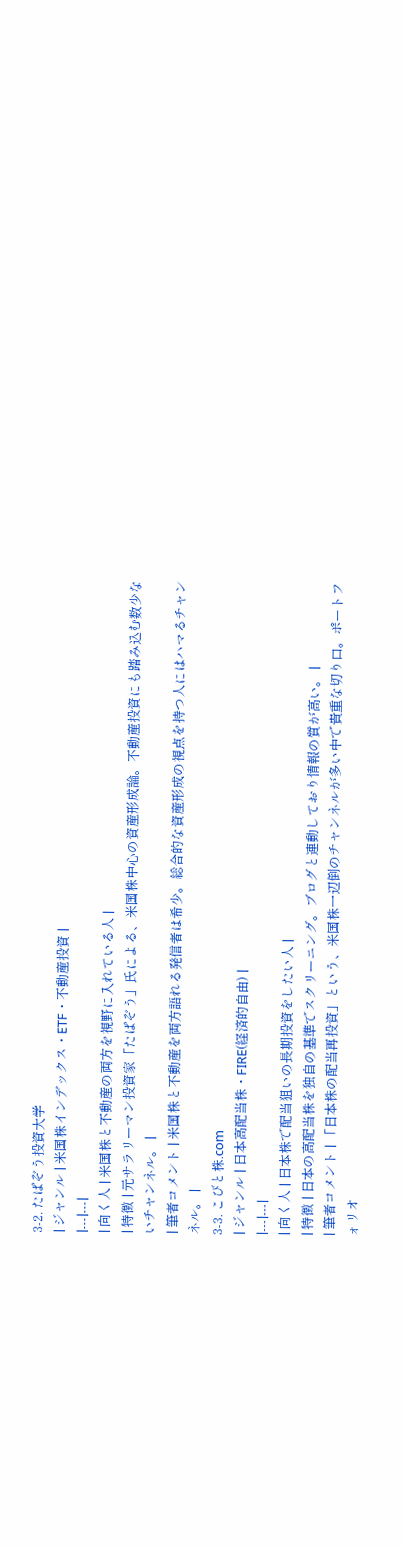3-2. たぱぞう投資大学
| ジャンル | 米国株インデックス・ETF・不動産投資 |
|---|---|
| 向く人 | 米国株と不動産の両方を視野に入れている人 |
| 特徴 | 元サラリーマン投資家「たぱぞう」氏による、米国株中心の資産形成論。不動産投資にも踏み込む数少ないチャンネル。 |
| 筆者コメント | 米国株と不動産を両方語れる発信者は希少。総合的な資産形成の視点を持つ人にはハマるチャンネル。 |
3-3. こびと株.com
| ジャンル | 日本高配当株・FIRE(経済的自由) |
|---|---|
| 向く人 | 日本株で配当狙いの長期投資をしたい人 |
| 特徴 | 日本の高配当株を独自の基準でスクリーニング。ブログと連動しており情報の質が高い。 |
| 筆者コメント | 「日本株の配当再投資」という、米国株一辺倒のチャンネルが多い中で貴重な切り口。ポートフォリオ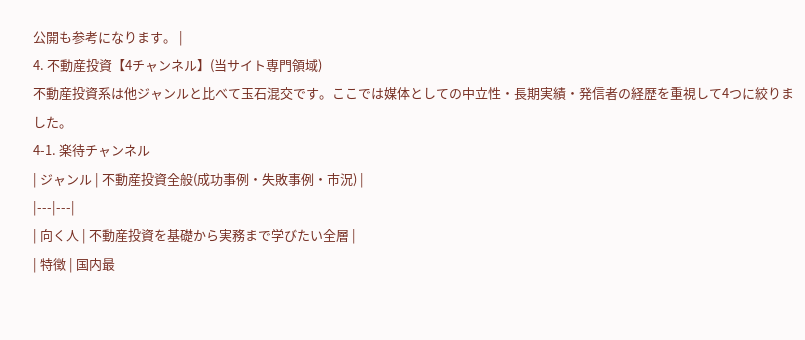公開も参考になります。 |
4. 不動産投資【4チャンネル】(当サイト専門領域)
不動産投資系は他ジャンルと比べて玉石混交です。ここでは媒体としての中立性・長期実績・発信者の経歴を重視して4つに絞りました。
4-1. 楽待チャンネル
| ジャンル | 不動産投資全般(成功事例・失敗事例・市況) |
|---|---|
| 向く人 | 不動産投資を基礎から実務まで学びたい全層 |
| 特徴 | 国内最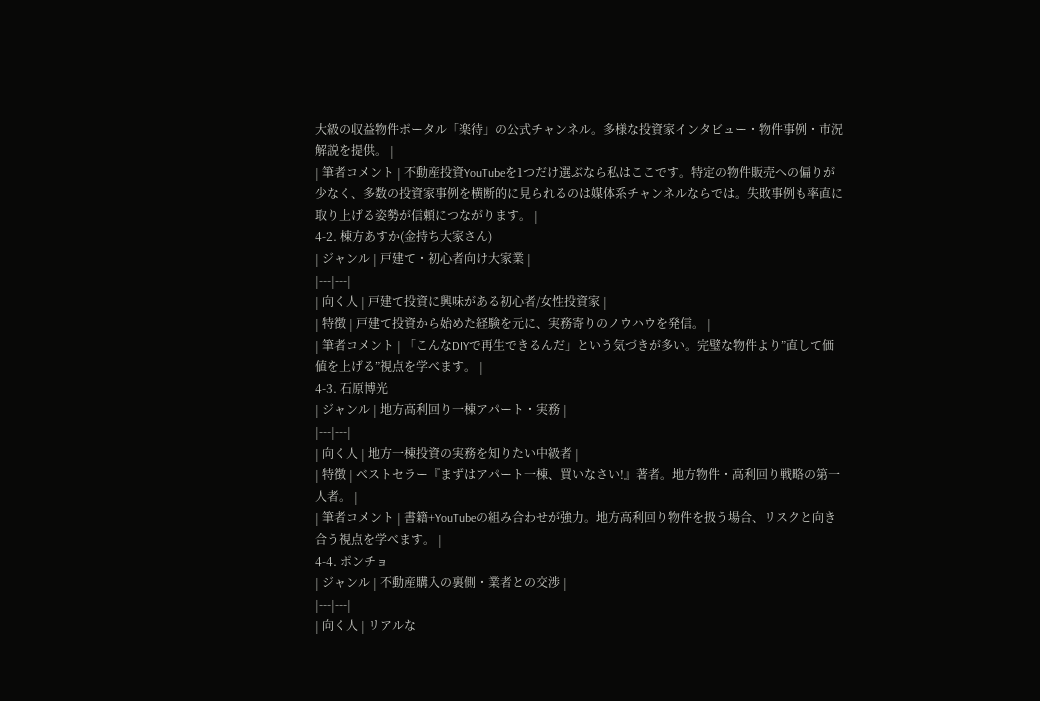大級の収益物件ポータル「楽待」の公式チャンネル。多様な投資家インタビュー・物件事例・市況解説を提供。 |
| 筆者コメント | 不動産投資YouTubeを1つだけ選ぶなら私はここです。特定の物件販売への偏りが少なく、多数の投資家事例を横断的に見られるのは媒体系チャンネルならでは。失敗事例も率直に取り上げる姿勢が信頼につながります。 |
4-2. 棟方あすか(金持ち大家さん)
| ジャンル | 戸建て・初心者向け大家業 |
|---|---|
| 向く人 | 戸建て投資に興味がある初心者/女性投資家 |
| 特徴 | 戸建て投資から始めた経験を元に、実務寄りのノウハウを発信。 |
| 筆者コメント | 「こんなDIYで再生できるんだ」という気づきが多い。完璧な物件より”直して価値を上げる”視点を学べます。 |
4-3. 石原博光
| ジャンル | 地方高利回り一棟アパート・実務 |
|---|---|
| 向く人 | 地方一棟投資の実務を知りたい中級者 |
| 特徴 | ベストセラー『まずはアパート一棟、買いなさい!』著者。地方物件・高利回り戦略の第一人者。 |
| 筆者コメント | 書籍+YouTubeの組み合わせが強力。地方高利回り物件を扱う場合、リスクと向き合う視点を学べます。 |
4-4. ポンチョ
| ジャンル | 不動産購入の裏側・業者との交渉 |
|---|---|
| 向く人 | リアルな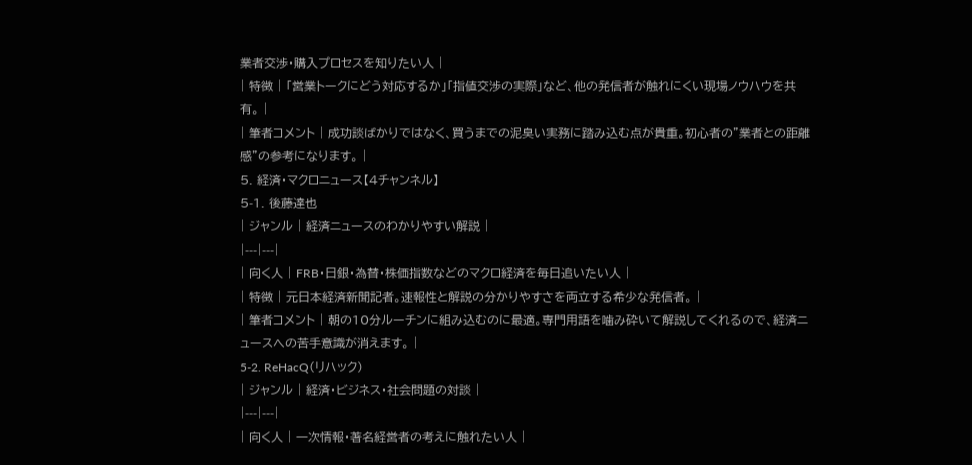業者交渉・購入プロセスを知りたい人 |
| 特徴 | 「営業トークにどう対応するか」「指値交渉の実際」など、他の発信者が触れにくい現場ノウハウを共有。 |
| 筆者コメント | 成功談ばかりではなく、買うまでの泥臭い実務に踏み込む点が貴重。初心者の”業者との距離感”の参考になります。 |
5. 経済・マクロニュース【4チャンネル】
5-1. 後藤達也
| ジャンル | 経済ニュースのわかりやすい解説 |
|---|---|
| 向く人 | FRB・日銀・為替・株価指数などのマクロ経済を毎日追いたい人 |
| 特徴 | 元日本経済新聞記者。速報性と解説の分かりやすさを両立する希少な発信者。 |
| 筆者コメント | 朝の10分ルーチンに組み込むのに最適。専門用語を噛み砕いて解説してくれるので、経済ニュースへの苦手意識が消えます。 |
5-2. ReHacQ(リハック)
| ジャンル | 経済・ビジネス・社会問題の対談 |
|---|---|
| 向く人 | 一次情報・著名経営者の考えに触れたい人 |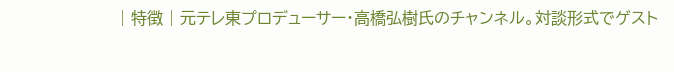| 特徴 | 元テレ東プロデューサー・高橋弘樹氏のチャンネル。対談形式でゲスト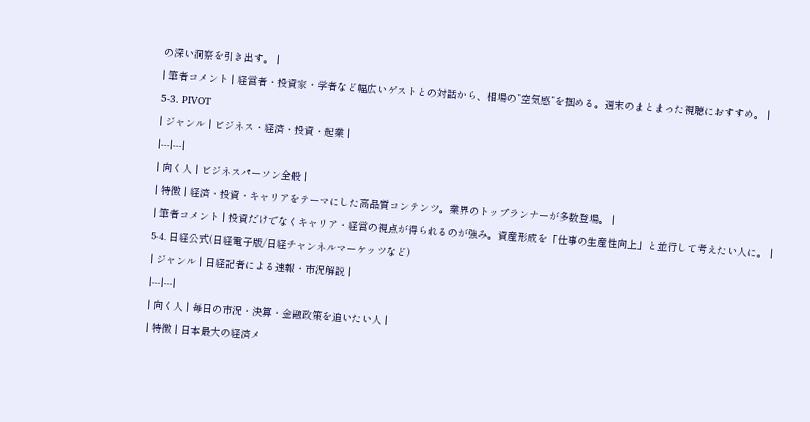の深い洞察を引き出す。 |
| 筆者コメント | 経営者・投資家・学者など幅広いゲストとの対話から、相場の”空気感”を掴める。週末のまとまった視聴におすすめ。 |
5-3. PIVOT
| ジャンル | ビジネス・経済・投資・起業 |
|---|---|
| 向く人 | ビジネスパーソン全般 |
| 特徴 | 経済・投資・キャリアをテーマにした高品質コンテンツ。業界のトップランナーが多数登場。 |
| 筆者コメント | 投資だけでなくキャリア・経営の視点が得られるのが強み。資産形成を「仕事の生産性向上」と並行して考えたい人に。 |
5-4. 日経公式(日経電子版/日経チャンネルマーケッツなど)
| ジャンル | 日経記者による速報・市況解説 |
|---|---|
| 向く人 | 毎日の市況・決算・金融政策を追いたい人 |
| 特徴 | 日本最大の経済メ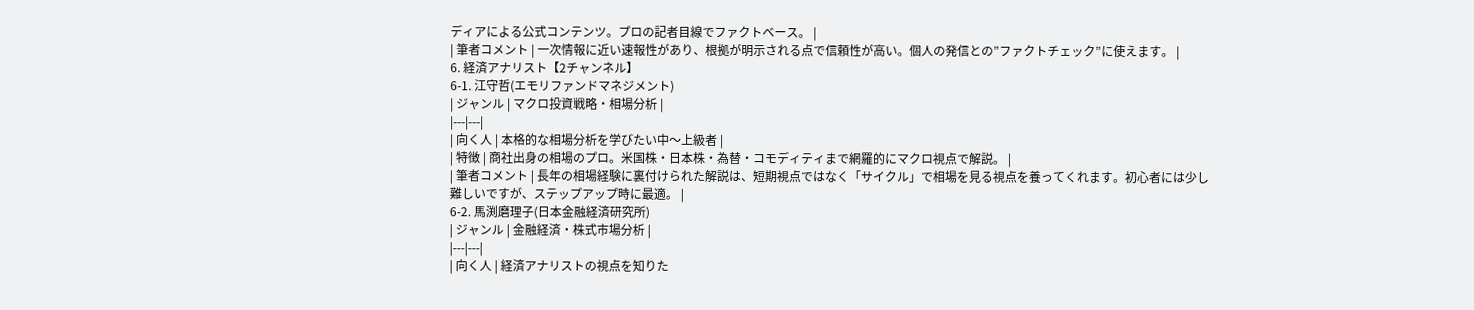ディアによる公式コンテンツ。プロの記者目線でファクトベース。 |
| 筆者コメント | 一次情報に近い速報性があり、根拠が明示される点で信頼性が高い。個人の発信との”ファクトチェック”に使えます。 |
6. 経済アナリスト【2チャンネル】
6-1. 江守哲(エモリファンドマネジメント)
| ジャンル | マクロ投資戦略・相場分析 |
|---|---|
| 向く人 | 本格的な相場分析を学びたい中〜上級者 |
| 特徴 | 商社出身の相場のプロ。米国株・日本株・為替・コモディティまで網羅的にマクロ視点で解説。 |
| 筆者コメント | 長年の相場経験に裏付けられた解説は、短期視点ではなく「サイクル」で相場を見る視点を養ってくれます。初心者には少し難しいですが、ステップアップ時に最適。 |
6-2. 馬渕磨理子(日本金融経済研究所)
| ジャンル | 金融経済・株式市場分析 |
|---|---|
| 向く人 | 経済アナリストの視点を知りた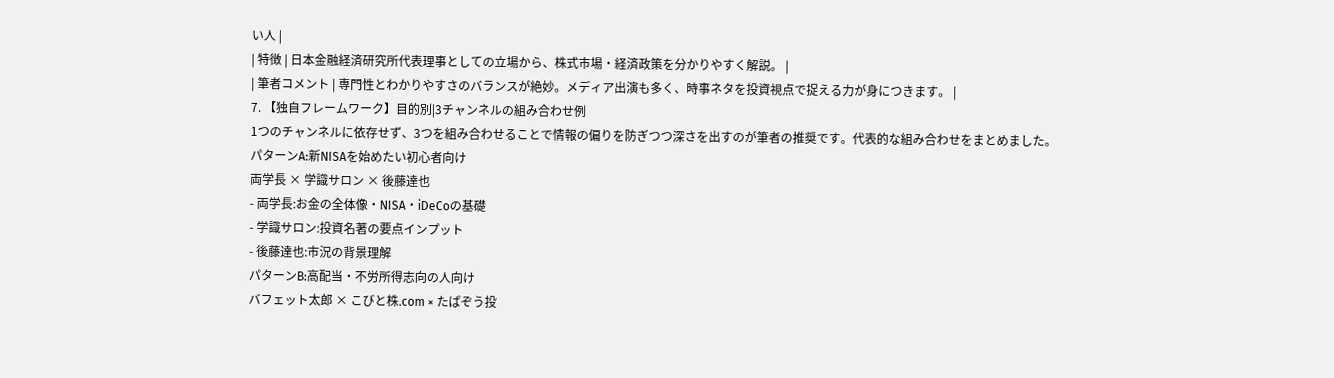い人 |
| 特徴 | 日本金融経済研究所代表理事としての立場から、株式市場・経済政策を分かりやすく解説。 |
| 筆者コメント | 専門性とわかりやすさのバランスが絶妙。メディア出演も多く、時事ネタを投資視点で捉える力が身につきます。 |
7. 【独自フレームワーク】目的別|3チャンネルの組み合わせ例
1つのチャンネルに依存せず、3つを組み合わせることで情報の偏りを防ぎつつ深さを出すのが筆者の推奨です。代表的な組み合わせをまとめました。
パターンA:新NISAを始めたい初心者向け
両学長 × 学識サロン × 後藤達也
- 両学長:お金の全体像・NISA・iDeCoの基礎
- 学識サロン:投資名著の要点インプット
- 後藤達也:市況の背景理解
パターンB:高配当・不労所得志向の人向け
バフェット太郎 × こびと株.com × たぱぞう投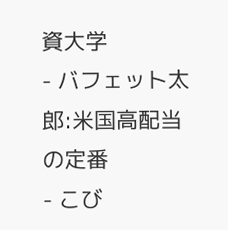資大学
- バフェット太郎:米国高配当の定番
- こび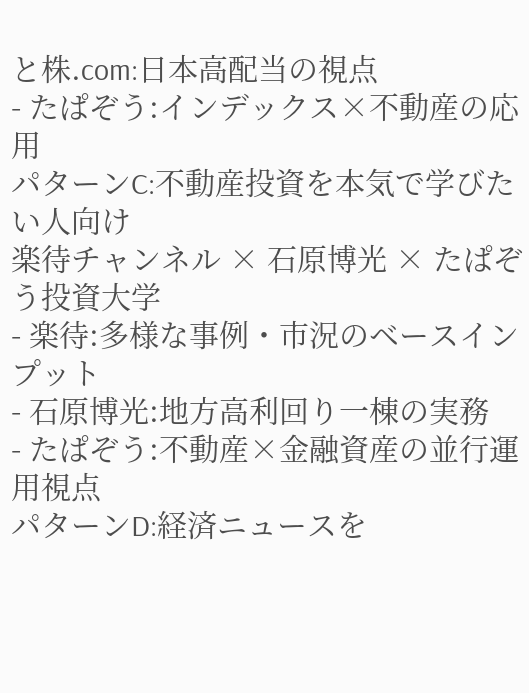と株.com:日本高配当の視点
- たぱぞう:インデックス×不動産の応用
パターンC:不動産投資を本気で学びたい人向け
楽待チャンネル × 石原博光 × たぱぞう投資大学
- 楽待:多様な事例・市況のベースインプット
- 石原博光:地方高利回り一棟の実務
- たぱぞう:不動産×金融資産の並行運用視点
パターンD:経済ニュースを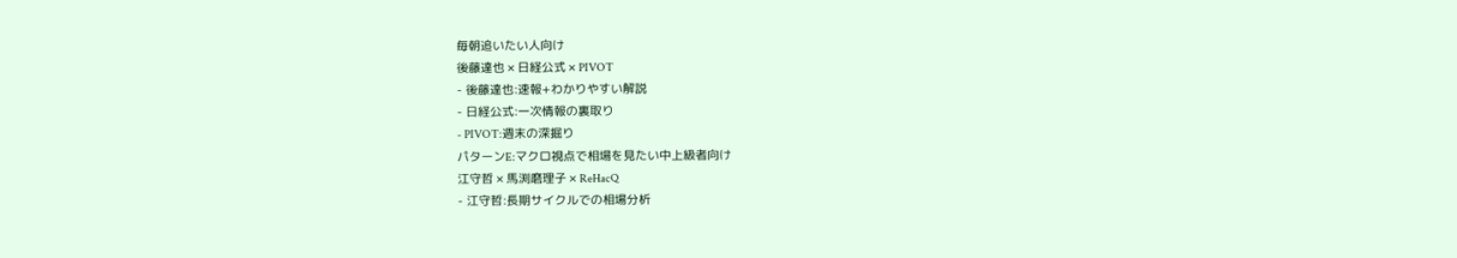毎朝追いたい人向け
後藤達也 × 日経公式 × PIVOT
- 後藤達也:速報+わかりやすい解説
- 日経公式:一次情報の裏取り
- PIVOT:週末の深掘り
パターンE:マクロ視点で相場を見たい中上級者向け
江守哲 × 馬渕磨理子 × ReHacQ
- 江守哲:長期サイクルでの相場分析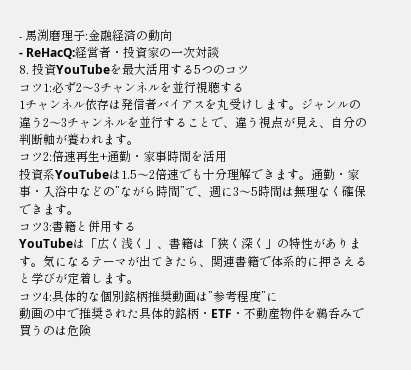- 馬渕磨理子:金融経済の動向
- ReHacQ:経営者・投資家の一次対談
8. 投資YouTubeを最大活用する5つのコツ
コツ1:必ず2〜3チャンネルを並行視聴する
1チャンネル依存は発信者バイアスを丸受けします。ジャンルの違う2〜3チャンネルを並行することで、違う視点が見え、自分の判断軸が養われます。
コツ2:倍速再生+通勤・家事時間を活用
投資系YouTubeは1.5〜2倍速でも十分理解できます。通勤・家事・入浴中などの”ながら時間”で、週に3〜5時間は無理なく確保できます。
コツ3:書籍と併用する
YouTubeは「広く浅く」、書籍は「狭く深く」の特性があります。気になるテーマが出てきたら、関連書籍で体系的に押さえると学びが定着します。
コツ4:具体的な個別銘柄推奨動画は”参考程度”に
動画の中で推奨された具体的銘柄・ETF・不動産物件を鵜呑みで買うのは危険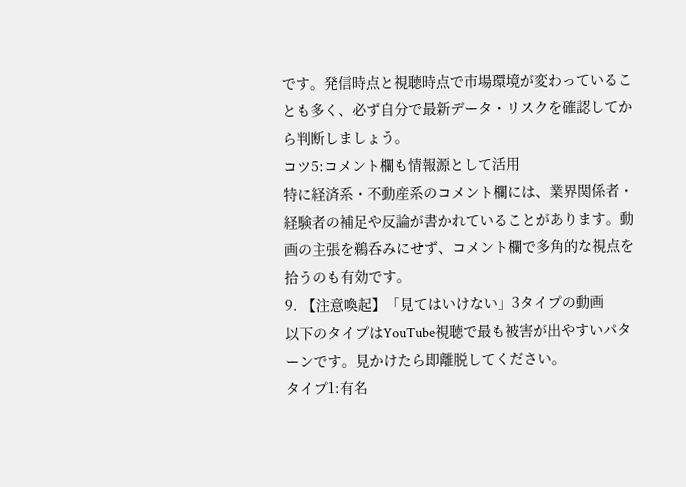です。発信時点と視聴時点で市場環境が変わっていることも多く、必ず自分で最新データ・リスクを確認してから判断しましょう。
コツ5:コメント欄も情報源として活用
特に経済系・不動産系のコメント欄には、業界関係者・経験者の補足や反論が書かれていることがあります。動画の主張を鵜呑みにせず、コメント欄で多角的な視点を拾うのも有効です。
9. 【注意喚起】「見てはいけない」3タイプの動画
以下のタイプはYouTube視聴で最も被害が出やすいパターンです。見かけたら即離脱してください。
タイプ1:有名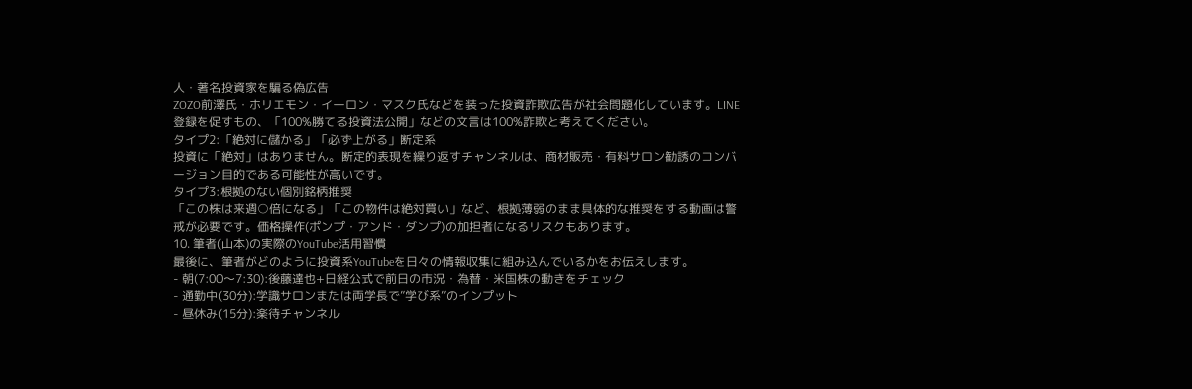人・著名投資家を騙る偽広告
ZOZO前澤氏・ホリエモン・イーロン・マスク氏などを装った投資詐欺広告が社会問題化しています。LINE登録を促すもの、「100%勝てる投資法公開」などの文言は100%詐欺と考えてください。
タイプ2:「絶対に儲かる」「必ず上がる」断定系
投資に「絶対」はありません。断定的表現を繰り返すチャンネルは、商材販売・有料サロン勧誘のコンバージョン目的である可能性が高いです。
タイプ3:根拠のない個別銘柄推奨
「この株は来週○倍になる」「この物件は絶対買い」など、根拠薄弱のまま具体的な推奨をする動画は警戒が必要です。価格操作(ポンプ・アンド・ダンプ)の加担者になるリスクもあります。
10. 筆者(山本)の実際のYouTube活用習慣
最後に、筆者がどのように投資系YouTubeを日々の情報収集に組み込んでいるかをお伝えします。
- 朝(7:00〜7:30):後藤達也+日経公式で前日の市況・為替・米国株の動きをチェック
- 通勤中(30分):学識サロンまたは両学長で”学び系”のインプット
- 昼休み(15分):楽待チャンネル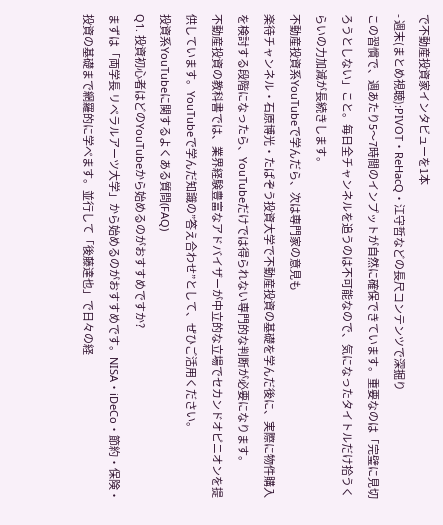で不動産投資家インタビューを1本
- 週末(まとめ視聴):PIVOT・ReHacQ・江守哲などの長尺コンテンツで深掘り
この習慣で、週あたり5〜7時間のインプットが自然に確保できています。重要なのは「完璧に見切ろうとしない」こと。毎日全チャンネルを追うのは不可能なので、気になったタイトルだけ拾うくらいの力加減が長続きします。
不動産投資系YouTubeで学んだら、次は専門家の意見も
楽待チャンネル・石原博光・たぱぞう投資大学で不動産投資の基礎を学んだ後に、実際に物件購入を検討する段階になったら、YouTubeだけでは得られない専門的な判断が必要になります。
不動産投資の教科書では、業界経験豊富なアドバイザーが中立的な立場でセカンドオピニオンを提供しています。YouTubeで学んだ知識の”答え合わせ”として、ぜひご活用ください。
投資系YouTubeに関するよくある質問(FAQ)
Q1. 投資初心者はどのYouTubeから始めるのがおすすめですか?
まずは「両学長 リベラルアーツ大学」から始めるのがおすすめです。NISA・iDeCo・節約・保険・投資の基礎まで網羅的に学べます。並行して「後藤達也」で日々の経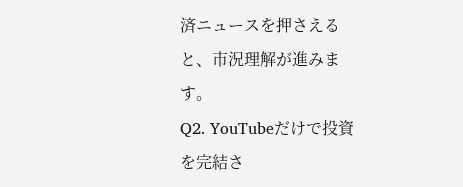済ニュースを押さえると、市況理解が進みます。
Q2. YouTubeだけで投資を完結さ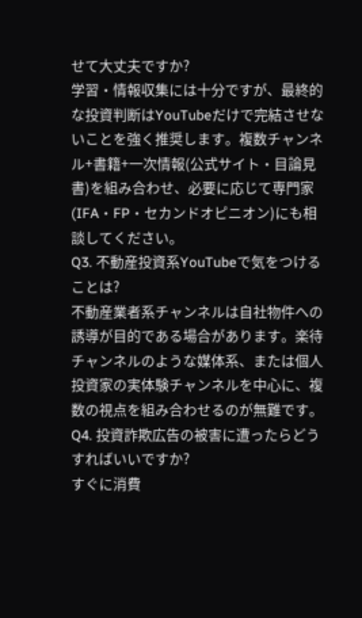せて大丈夫ですか?
学習・情報収集には十分ですが、最終的な投資判断はYouTubeだけで完結させないことを強く推奨します。複数チャンネル+書籍+一次情報(公式サイト・目論見書)を組み合わせ、必要に応じて専門家(IFA・FP・セカンドオピニオン)にも相談してください。
Q3. 不動産投資系YouTubeで気をつけることは?
不動産業者系チャンネルは自社物件への誘導が目的である場合があります。楽待チャンネルのような媒体系、または個人投資家の実体験チャンネルを中心に、複数の視点を組み合わせるのが無難です。
Q4. 投資詐欺広告の被害に遭ったらどうすればいいですか?
すぐに消費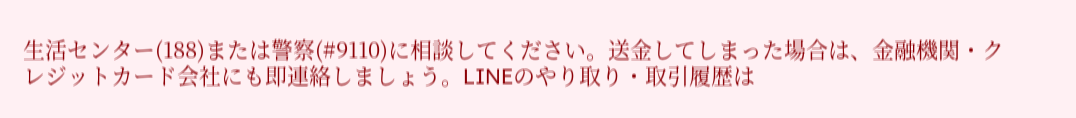生活センター(188)または警察(#9110)に相談してください。送金してしまった場合は、金融機関・クレジットカード会社にも即連絡しましょう。LINEのやり取り・取引履歴は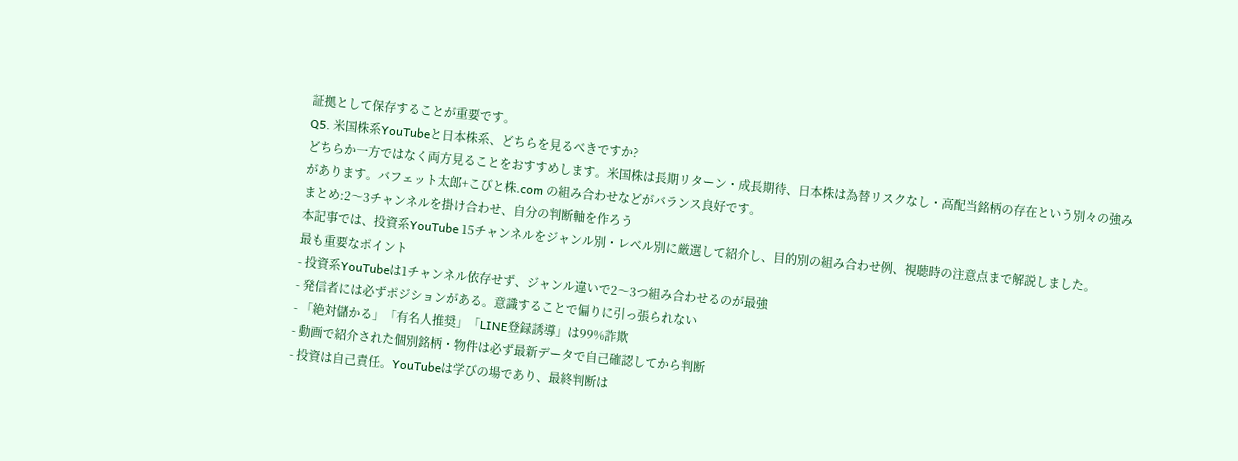証拠として保存することが重要です。
Q5. 米国株系YouTubeと日本株系、どちらを見るべきですか?
どちらか一方ではなく両方見ることをおすすめします。米国株は長期リターン・成長期待、日本株は為替リスクなし・高配当銘柄の存在という別々の強みがあります。バフェット太郎+こびと株.com の組み合わせなどがバランス良好です。
まとめ:2〜3チャンネルを掛け合わせ、自分の判断軸を作ろう
本記事では、投資系YouTube 15チャンネルをジャンル別・レベル別に厳選して紹介し、目的別の組み合わせ例、視聴時の注意点まで解説しました。
最も重要なポイント
- 投資系YouTubeは1チャンネル依存せず、ジャンル違いで2〜3つ組み合わせるのが最強
- 発信者には必ずポジションがある。意識することで偏りに引っ張られない
- 「絶対儲かる」「有名人推奨」「LINE登録誘導」は99%詐欺
- 動画で紹介された個別銘柄・物件は必ず最新データで自己確認してから判断
- 投資は自己責任。YouTubeは学びの場であり、最終判断は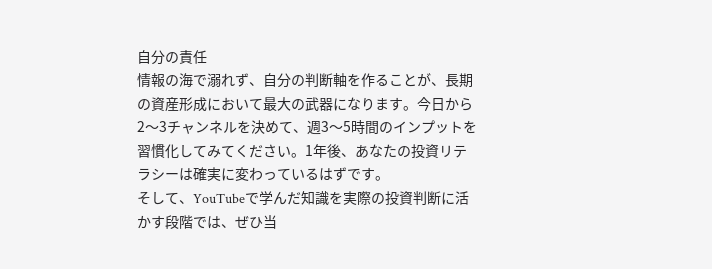自分の責任
情報の海で溺れず、自分の判断軸を作ることが、長期の資産形成において最大の武器になります。今日から2〜3チャンネルを決めて、週3〜5時間のインプットを習慣化してみてください。1年後、あなたの投資リテラシーは確実に変わっているはずです。
そして、YouTubeで学んだ知識を実際の投資判断に活かす段階では、ぜひ当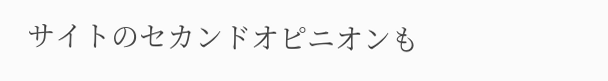サイトのセカンドオピニオンも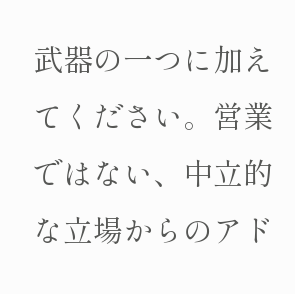武器の一つに加えてください。営業ではない、中立的な立場からのアド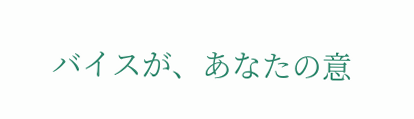バイスが、あなたの意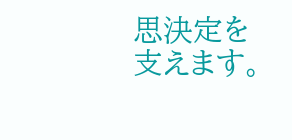思決定を支えます。